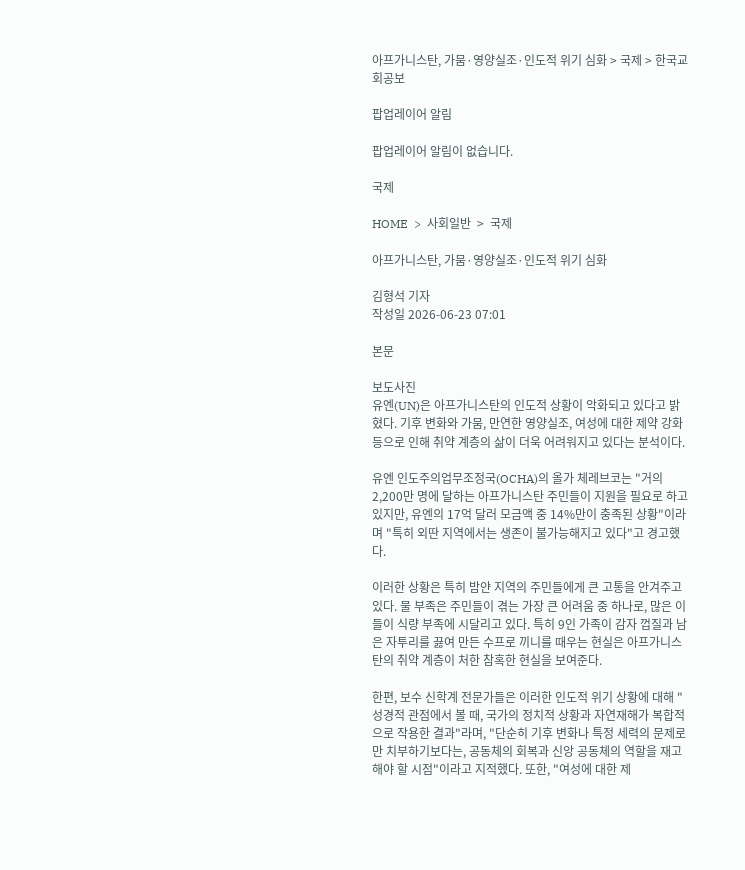아프가니스탄, 가뭄·영양실조·인도적 위기 심화 > 국제 > 한국교회공보

팝업레이어 알림

팝업레이어 알림이 없습니다.

국제

HOME  >  사회일반  >  국제

아프가니스탄, 가뭄·영양실조·인도적 위기 심화

김형석 기자
작성일 2026-06-23 07:01

본문

보도사진
유엔(UN)은 아프가니스탄의 인도적 상황이 악화되고 있다고 밝혔다. 기후 변화와 가뭄, 만연한 영양실조, 여성에 대한 제약 강화 등으로 인해 취약 계층의 삶이 더욱 어려워지고 있다는 분석이다.

유엔 인도주의업무조정국(OCHA)의 올가 체레브코는 "거의 2,200만 명에 달하는 아프가니스탄 주민들이 지원을 필요로 하고 있지만, 유엔의 17억 달러 모금액 중 14%만이 충족된 상황"이라며 "특히 외딴 지역에서는 생존이 불가능해지고 있다"고 경고했다.

이러한 상황은 특히 밤얀 지역의 주민들에게 큰 고통을 안겨주고 있다. 물 부족은 주민들이 겪는 가장 큰 어려움 중 하나로, 많은 이들이 식량 부족에 시달리고 있다. 특히 9인 가족이 감자 껍질과 남은 자투리를 끓여 만든 수프로 끼니를 때우는 현실은 아프가니스탄의 취약 계층이 처한 참혹한 현실을 보여준다.

한편, 보수 신학계 전문가들은 이러한 인도적 위기 상황에 대해 "성경적 관점에서 볼 때, 국가의 정치적 상황과 자연재해가 복합적으로 작용한 결과"라며, "단순히 기후 변화나 특정 세력의 문제로만 치부하기보다는, 공동체의 회복과 신앙 공동체의 역할을 재고해야 할 시점"이라고 지적했다. 또한, "여성에 대한 제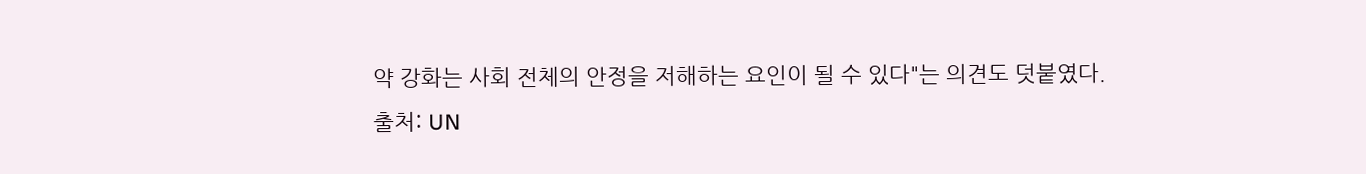약 강화는 사회 전체의 안정을 저해하는 요인이 될 수 있다"는 의견도 덧붙였다.
출처: UN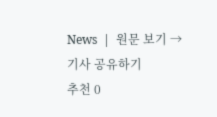News  |  원문 보기 →
기사 공유하기
추천 0